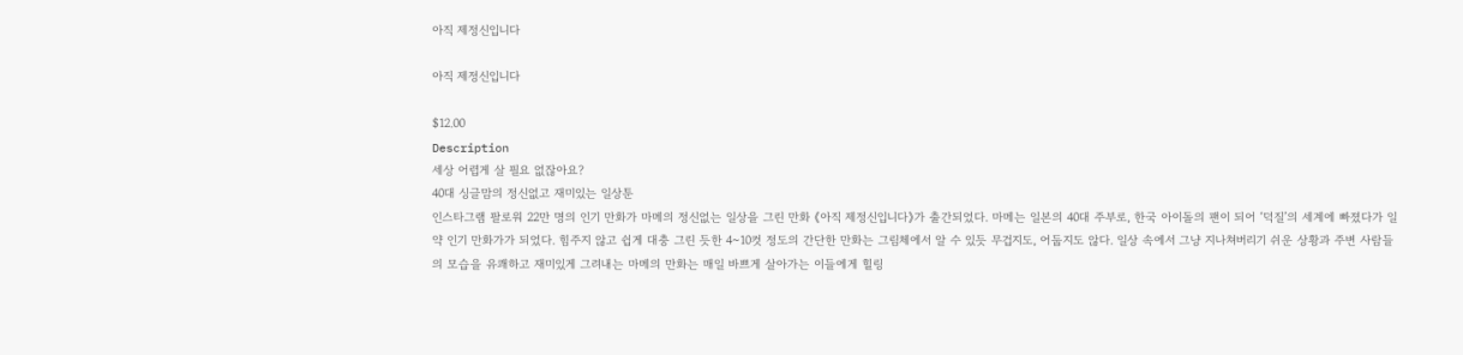아직 제정신입니다

아직 제정신입니다

$12.00
Description
세상 어렵게 살 필요 없잖아요?
40대 싱글맘의 정신없고 재미있는 일상툰
인스타그램 팔로워 22만 명의 인기 만화가 마메의 정신없는 일상을 그린 만화 《아직 제정신입니다》가 출간되었다. 마메는 일본의 40대 주부로, 한국 아이돌의 팬이 되어 ‘덕질’의 세계에 빠졌다가 일약 인기 만화가가 되었다. 힘주지 않고 쉽게 대충 그린 듯한 4~10컷 정도의 간단한 만화는 그림체에서 알 수 있듯 무겁지도, 어둡지도 않다. 일상 속에서 그냥 지나쳐버리기 쉬운 상황과 주변 사람들의 모습을 유쾌하고 재미있게 그려내는 마메의 만화는 매일 바쁘게 살아가는 이들에게 힐링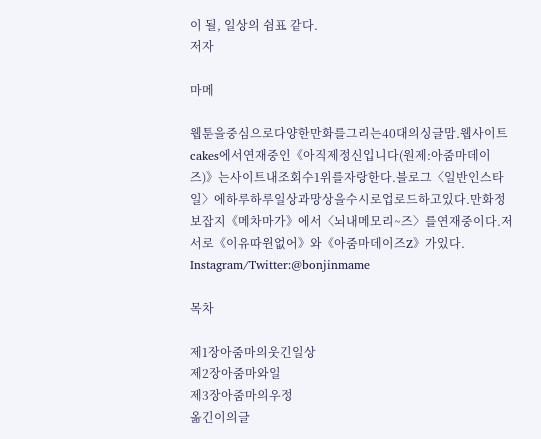이 될, 일상의 쉼표 같다.
저자

마메

웹툰을중심으로다양한만화를그리는40대의싱글맘.웹사이트cakes에서연재중인《아직제정신입니다(원제:아줌마데이즈)》는사이트내조회수1위를자랑한다.블로그〈일반인스타일〉에하루하루일상과망상을수시로업로드하고있다.만화정보잡지《메차마가》에서〈뇌내메모리~즈〉를연재중이다.저서로《이유따윈없어》와《아줌마데이즈Z》가있다.
Instagram/Twitter:@bonjinmame

목차

제1장아줌마의웃긴일상
제2장아줌마와일
제3장아줌마의우정
옮긴이의글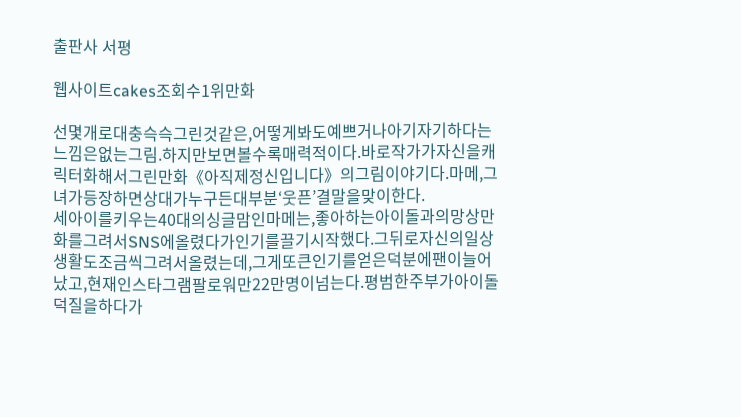출판사 서평

웹사이트cakes조회수1위만화

선몇개로대충슥슥그린것같은,어떻게봐도예쁘거나아기자기하다는느낌은없는그림.하지만보면볼수록매력적이다.바로작가가자신을캐릭터화해서그린만화《아직제정신입니다》의그림이야기다.마메,그녀가등장하면상대가누구든대부분‘웃픈’결말을맞이한다.
세아이를키우는40대의싱글맘인마메는,좋아하는아이돌과의망상만화를그려서SNS에올렸다가인기를끌기시작했다.그뒤로자신의일상생활도조금씩그려서올렸는데,그게또큰인기를얻은덕분에팬이늘어났고,현재인스타그램팔로워만22만명이넘는다.평범한주부가아이돌덕질을하다가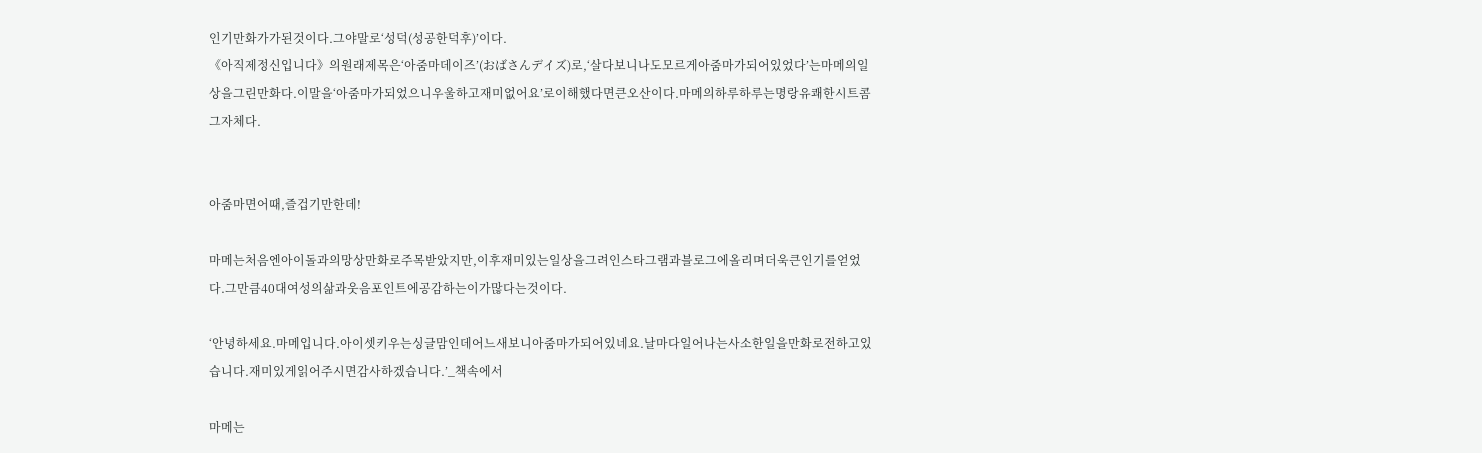인기만화가가된것이다.그야말로‘성덕(성공한덕후)’이다.
《아직제정신입니다》의원래제목은‘아줌마데이즈’(おばさんデイズ)로,‘살다보니나도모르게아줌마가되어있었다’는마메의일상을그린만화다.이말을‘아줌마가되었으니우울하고재미없어요’로이해했다면큰오산이다.마메의하루하루는명랑유쾌한시트콤그자체다.


아줌마면어때,즐겁기만한데!

마메는처음엔아이돌과의망상만화로주목받았지만,이후재미있는일상을그려인스타그램과블로그에올리며더욱큰인기를얻었다.그만큼40대여성의삶과웃음포인트에공감하는이가많다는것이다.

‘안녕하세요.마메입니다.아이셋키우는싱글맘인데어느새보니아줌마가되어있네요.날마다일어나는사소한일을만화로전하고있습니다.재미있게읽어주시면감사하겠습니다.’_책속에서

마메는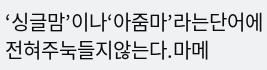‘싱글맘’이나‘아줌마’라는단어에전혀주눅들지않는다.마메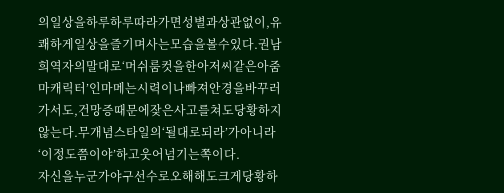의일상을하루하루따라가면성별과상관없이,유쾌하게일상을즐기며사는모습을볼수있다.권남희역자의말대로‘머쉬룸컷을한아저씨같은아줌마캐릭터’인마메는시력이나빠져안경을바꾸러가서도,건망증때문에잦은사고를쳐도당황하지않는다.무개념스타일의‘될대로되라’가아니라‘이정도쯤이야’하고웃어넘기는쪽이다.
자신을누군가야구선수로오해해도크게당황하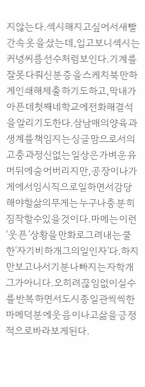지않는다.섹시해지고싶어서새빨간속옷을샀는데,입고보니섹시는커녕씨름선수처럼보인다.기계를잘못다뤄신분증을스케치북만하게인쇄해제출하기도하고,막내가아픈데첫째네학교에전화해결석을알리기도한다.삼남매의양육과생계를책임지는싱글맘으로서의고충과정신없는일상은가벼운유머뒤에숨어버리지만,공장이나가게에서임시직으로일하면서감당해야할삶의무게는누구나충분히짐작할수있을것이다.마메는이런‘웃픈’상황을만화로그려내는쿨한‘자기비하개그의일인자’다.하지만보고나서기분나빠지는자학개그가아니다.오히려끊임없이실수를반복하면서도시종일관씩씩한마메덕분에웃음이나고삶을긍정적으로바라보게된다.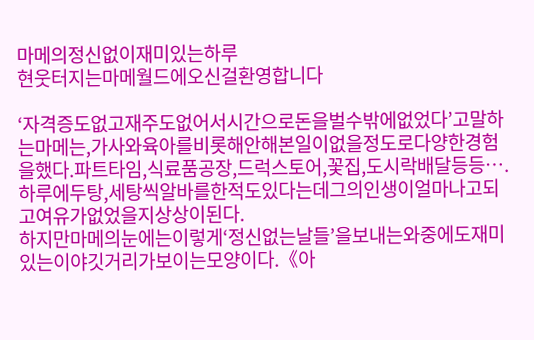마메의정신없이재미있는하루
현웃터지는마메월드에오신걸환영합니다

‘자격증도없고재주도없어서시간으로돈을벌수밖에없었다’고말하는마메는,가사와육아를비롯해안해본일이없을정도로다양한경험을했다.파트타임,식료품공장,드럭스토어,꽃집,도시락배달등등….하루에두탕,세탕씩알바를한적도있다는데그의인생이얼마나고되고여유가없었을지상상이된다.
하지만마메의눈에는이렇게‘정신없는날들’을보내는와중에도재미있는이야깃거리가보이는모양이다.《아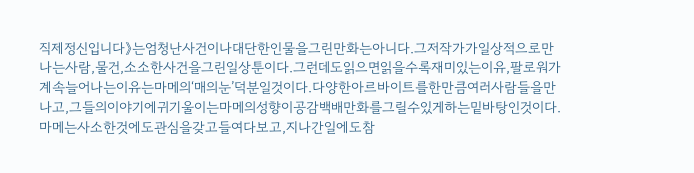직제정신입니다》는엄청난사건이나대단한인물을그린만화는아니다.그저작가가일상적으로만나는사람,물건,소소한사건을그린일상툰이다.그런데도읽으면읽을수록재미있는이유,팔로워가계속늘어나는이유는마메의‘매의눈’덕분일것이다.다양한아르바이트를한만큼여러사람들을만나고,그들의이야기에귀기울이는마메의성향이공감백배만화를그릴수있게하는밑바탕인것이다.
마메는사소한것에도관심을갖고들여다보고,지나간일에도참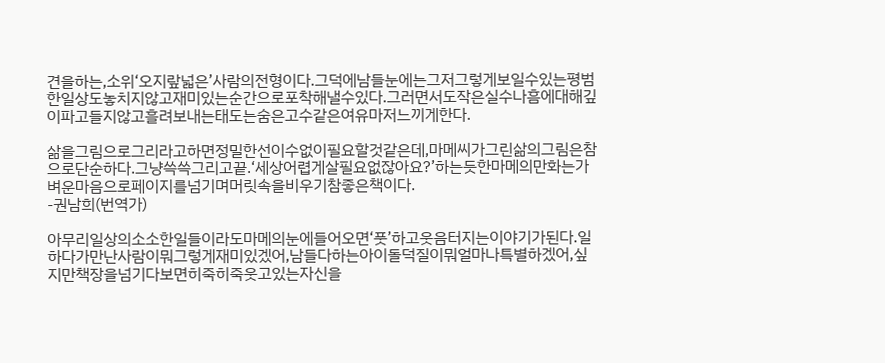견을하는,소위‘오지랖넓은’사람의전형이다.그덕에남들눈에는그저그렇게보일수있는평범한일상도놓치지않고재미있는순간으로포착해낼수있다.그러면서도작은실수나흠에대해깊이파고들지않고흘려보내는태도는숨은고수같은여유마저느끼게한다.

삶을그림으로그리라고하면정밀한선이수없이필요할것같은데,마메씨가그린삶의그림은참으로단순하다.그냥쓱쓱그리고끝.‘세상어렵게살필요없잖아요?’하는듯한마메의만화는가벼운마음으로페이지를넘기며머릿속을비우기참좋은책이다.
-권남희(번역가)

아무리일상의소소한일들이라도마메의눈에들어오면‘풋’하고웃음터지는이야기가된다.일하다가만난사람이뭐그렇게재미있겠어,남들다하는아이돌덕질이뭐얼마나특별하겠어,싶지만책장을넘기다보면히죽히죽웃고있는자신을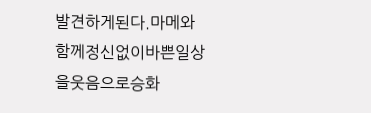발견하게된다.마메와함께정신없이바쁜일상을웃음으로승화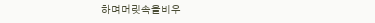하며머릿속을비우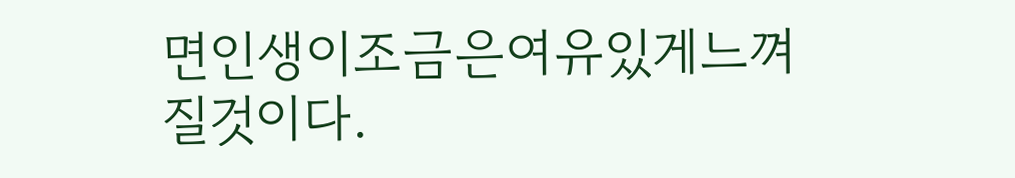면인생이조금은여유있게느껴질것이다.